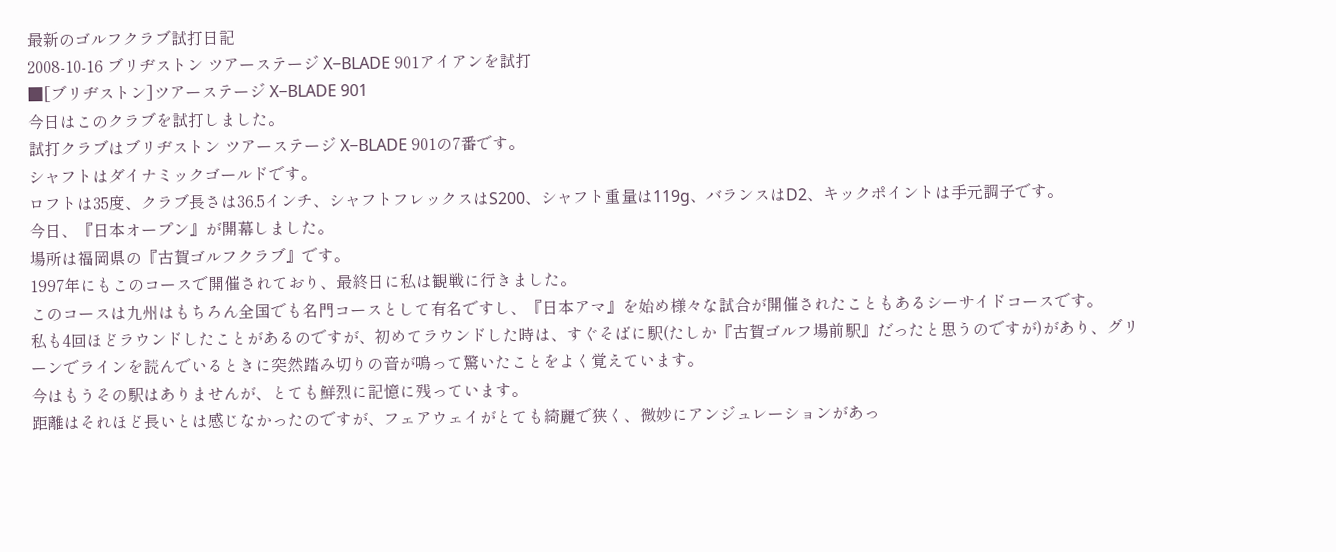最新のゴルフクラブ試打日記
2008-10-16 ブリヂストン ツアーステージ X−BLADE 901アイアンを試打
■[ブリヂストン]ツアーステージ X−BLADE 901
今日はこのクラブを試打しました。
試打クラブはブリヂストン ツアーステージ X−BLADE 901の7番です。
シャフトはダイナミックゴールドです。
ロフトは35度、クラブ長さは36.5インチ、シャフトフレックスはS200、シャフト重量は119g、バランスはD2、キックポイントは手元調子です。
今日、『日本オープン』が開幕しました。
場所は福岡県の『古賀ゴルフクラブ』です。
1997年にもこのコースで開催されており、最終日に私は観戦に行きました。
このコースは九州はもちろん全国でも名門コースとして有名ですし、『日本アマ』を始め様々な試合が開催されたこともあるシーサイドコースです。
私も4回ほどラウンドしたことがあるのですが、初めてラウンドした時は、すぐそばに駅(たしか『古賀ゴルフ場前駅』だったと思うのですが)があり、グリーンでラインを読んでいるときに突然踏み切りの音が鳴って驚いたことをよく覚えています。
今はもうその駅はありませんが、とても鮮烈に記憶に残っています。
距離はそれほど長いとは感じなかったのですが、フェアウェイがとても綺麗で狭く、微妙にアンジュレーションがあっ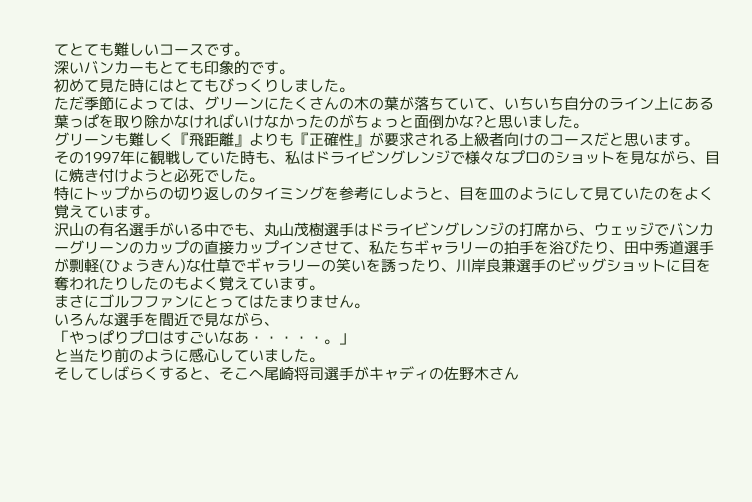てとても難しいコースです。
深いバンカーもとても印象的です。
初めて見た時にはとてもびっくりしました。
ただ季節によっては、グリーンにたくさんの木の葉が落ちていて、いちいち自分のライン上にある葉っぱを取り除かなければいけなかったのがちょっと面倒かな?と思いました。
グリーンも難しく『飛距離』よりも『正確性』が要求される上級者向けのコースだと思います。
その1997年に観戦していた時も、私はドライビングレンジで様々なプロのショットを見ながら、目に焼き付けようと必死でした。
特にトップからの切り返しのタイミングを参考にしようと、目を皿のようにして見ていたのをよく覚えています。
沢山の有名選手がいる中でも、丸山茂樹選手はドライビングレンジの打席から、ウェッジでバンカーグリーンのカップの直接カップインさせて、私たちギャラリーの拍手を浴びたり、田中秀道選手が剽軽(ひょうきん)な仕草でギャラリーの笑いを誘ったり、川岸良兼選手のビッグショットに目を奪われたりしたのもよく覚えています。
まさにゴルフファンにとってはたまりません。
いろんな選手を間近で見ながら、
「やっぱりプロはすごいなあ・・・・・。」
と当たり前のように感心していました。
そしてしばらくすると、そこへ尾崎将司選手がキャディの佐野木さん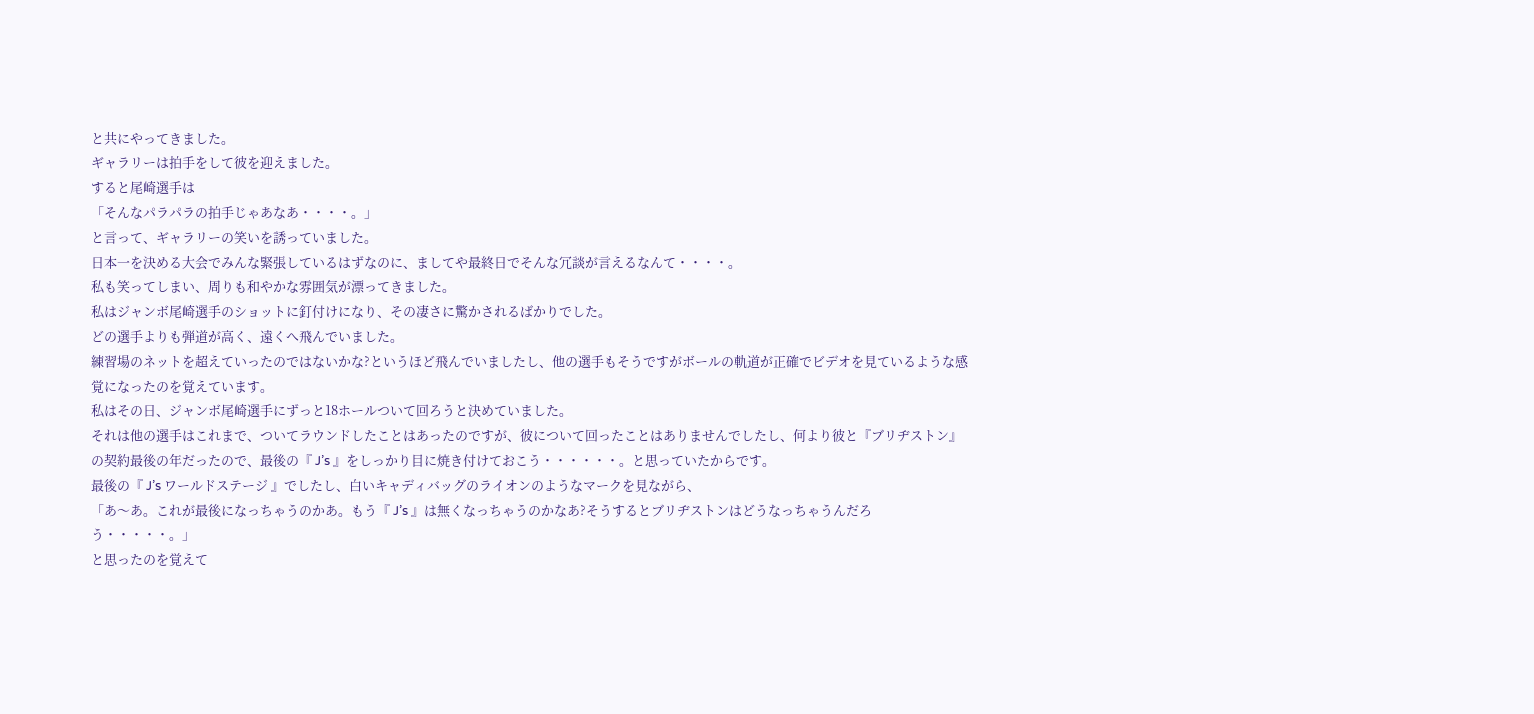と共にやってきました。
ギャラリーは拍手をして彼を迎えました。
すると尾崎選手は
「そんなパラパラの拍手じゃあなあ・・・・。」
と言って、ギャラリーの笑いを誘っていました。
日本一を決める大会でみんな緊張しているはずなのに、ましてや最終日でそんな冗談が言えるなんて・・・・。
私も笑ってしまい、周りも和やかな雰囲気が漂ってきました。
私はジャンボ尾崎選手のショットに釘付けになり、その凄さに驚かされるばかりでした。
どの選手よりも弾道が高く、遠くへ飛んでいました。
練習場のネットを超えていったのではないかな?というほど飛んでいましたし、他の選手もそうですがボールの軌道が正確でビデオを見ているような感覚になったのを覚えています。
私はその日、ジャンボ尾崎選手にずっと18ホールついて回ろうと決めていました。
それは他の選手はこれまで、ついてラウンドしたことはあったのですが、彼について回ったことはありませんでしたし、何より彼と『ブリヂストン』の契約最後の年だったので、最後の『 J’s 』をしっかり目に焼き付けておこう・・・・・・。と思っていたからです。
最後の『 J’s ワールドステージ 』でしたし、白いキャディバッグのライオンのようなマークを見ながら、
「あ〜あ。これが最後になっちゃうのかあ。もう『 J’s 』は無くなっちゃうのかなあ?そうするとブリヂストンはどうなっちゃうんだろう・・・・・。」
と思ったのを覚えて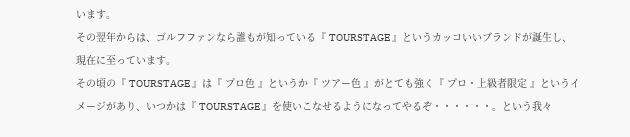います。
その翌年からは、ゴルフファンなら誰もが知っている『 TOURSTAGE 』というカッコいいブランドが誕生し、現在に至っています。
その頃の『 TOURSTAGE 』は『 プロ色 』というか『 ツアー色 』がとても強く『 プロ・上級者限定 』というイメージがあり、いつかは『 TOURSTAGE 』を使いこなせるようになってやるぞ・・・・・・。という我々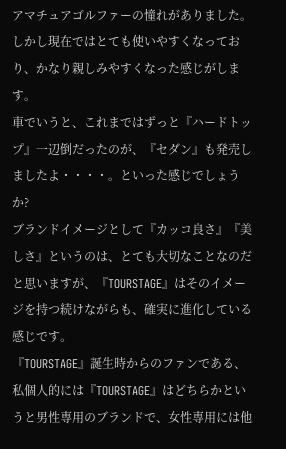アマチュアゴルファーの憧れがありました。
しかし現在ではとても使いやすくなっており、かなり親しみやすくなった感じがします。
車でいうと、これまではずっと『ハードトップ』一辺倒だったのが、『セダン』も発売しましたよ・・・・。といった感じでしょうか?
ブランドイメージとして『カッコ良さ』『美しさ』というのは、とても大切なことなのだと思いますが、『TOURSTAGE』はそのイメージを持つ続けながらも、確実に進化している感じです。
『TOURSTAGE』誕生時からのファンである、私個人的には『TOURSTAGE』はどちらかというと男性専用のブランドで、女性専用には他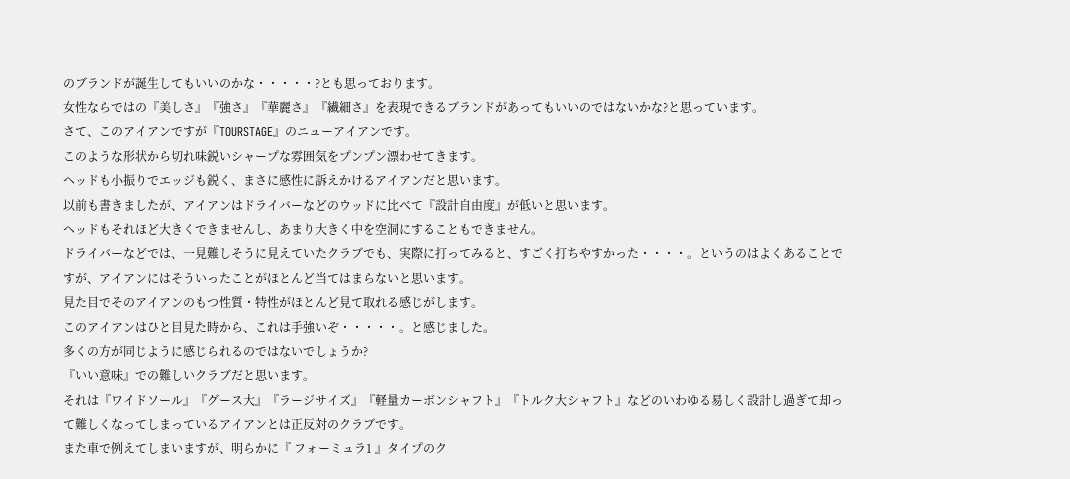のブランドが誕生してもいいのかな・・・・・?とも思っております。
女性ならではの『美しさ』『強さ』『華麗さ』『繊細さ』を表現できるブランドがあってもいいのではないかな?と思っています。
さて、このアイアンですが『TOURSTAGE』のニューアイアンです。
このような形状から切れ味鋭いシャープな雰囲気をプンプン漂わせてきます。
ヘッドも小振りでエッジも鋭く、まさに感性に訴えかけるアイアンだと思います。
以前も書きましたが、アイアンはドライバーなどのウッドに比べて『設計自由度』が低いと思います。
ヘッドもそれほど大きくできませんし、あまり大きく中を空洞にすることもできません。
ドライバーなどでは、一見難しそうに見えていたクラブでも、実際に打ってみると、すごく打ちやすかった・・・・。というのはよくあることですが、アイアンにはそういったことがほとんど当てはまらないと思います。
見た目でそのアイアンのもつ性質・特性がほとんど見て取れる感じがします。
このアイアンはひと目見た時から、これは手強いぞ・・・・・。と感じました。
多くの方が同じように感じられるのではないでしょうか?
『いい意味』での難しいクラブだと思います。
それは『ワイドソール』『グース大』『ラージサイズ』『軽量カーボンシャフト』『トルク大シャフト』などのいわゆる易しく設計し過ぎて却って難しくなってしまっているアイアンとは正反対のクラブです。
また車で例えてしまいますが、明らかに『 フォーミュラ1 』タイプのク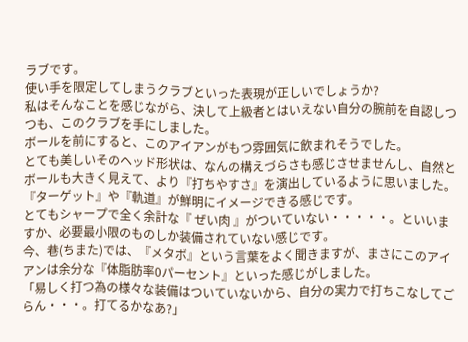ラブです。
使い手を限定してしまうクラブといった表現が正しいでしょうか?
私はそんなことを感じながら、決して上級者とはいえない自分の腕前を自認しつつも、このクラブを手にしました。
ボールを前にすると、このアイアンがもつ雰囲気に飲まれそうでした。
とても美しいそのヘッド形状は、なんの構えづらさも感じさせませんし、自然とボールも大きく見えて、より『打ちやすさ』を演出しているように思いました。
『ターゲット』や『軌道』が鮮明にイメージできる感じです。
とてもシャープで全く余計な『 ぜい肉 』がついていない・・・・・。といいますか、必要最小限のものしか装備されていない感じです。
今、巷(ちまた)では、『メタボ』という言葉をよく聞きますが、まさにこのアイアンは余分な『体脂肪率0パーセント』といった感じがしました。
「易しく打つ為の様々な装備はついていないから、自分の実力で打ちこなしてごらん・・・。打てるかなあ?」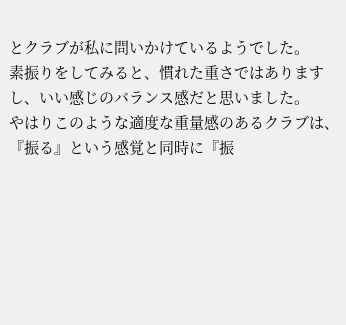とクラブが私に問いかけているようでした。
素振りをしてみると、慣れた重さではありますし、いい感じのバランス感だと思いました。
やはりこのような適度な重量感のあるクラブは、『振る』という感覚と同時に『振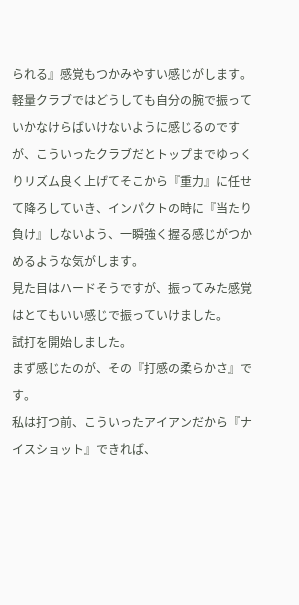られる』感覚もつかみやすい感じがします。
軽量クラブではどうしても自分の腕で振っていかなけらばいけないように感じるのですが、こういったクラブだとトップまでゆっくりリズム良く上げてそこから『重力』に任せて降ろしていき、インパクトの時に『当たり負け』しないよう、一瞬強く握る感じがつかめるような気がします。
見た目はハードそうですが、振ってみた感覚はとてもいい感じで振っていけました。
試打を開始しました。
まず感じたのが、その『打感の柔らかさ』です。
私は打つ前、こういったアイアンだから『ナイスショット』できれば、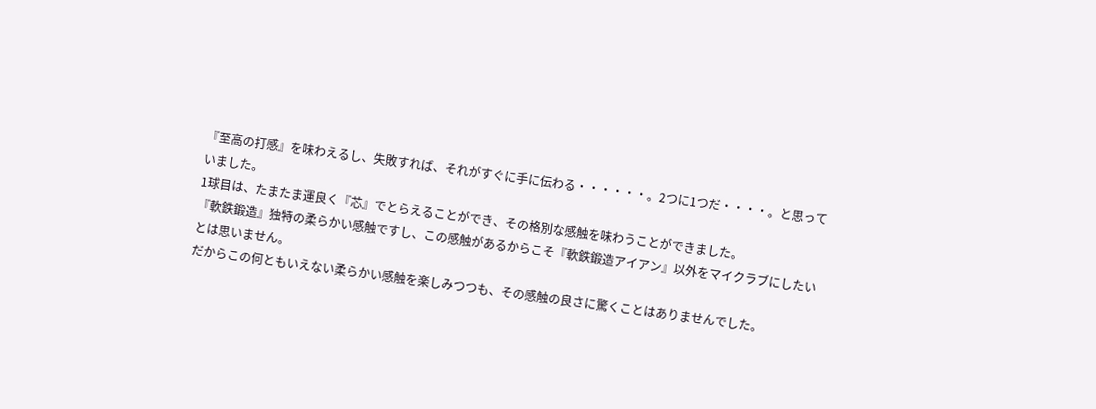『至高の打感』を味わえるし、失敗すれば、それがすぐに手に伝わる・・・・・・。2つに1つだ・・・・。と思っていました。
1球目は、たまたま運良く『芯』でとらえることができ、その格別な感触を味わうことができました。
『軟鉄鍛造』独特の柔らかい感触ですし、この感触があるからこそ『軟鉄鍛造アイアン』以外をマイクラブにしたいとは思いません。
だからこの何ともいえない柔らかい感触を楽しみつつも、その感触の良さに驚くことはありませんでした。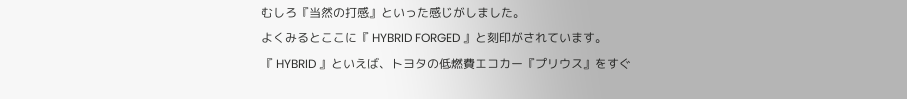むしろ『当然の打感』といった感じがしました。
よくみるとここに『 HYBRID FORGED 』と刻印がされています。
『 HYBRID 』といえば、トヨタの低燃費エコカー『プリウス』をすぐ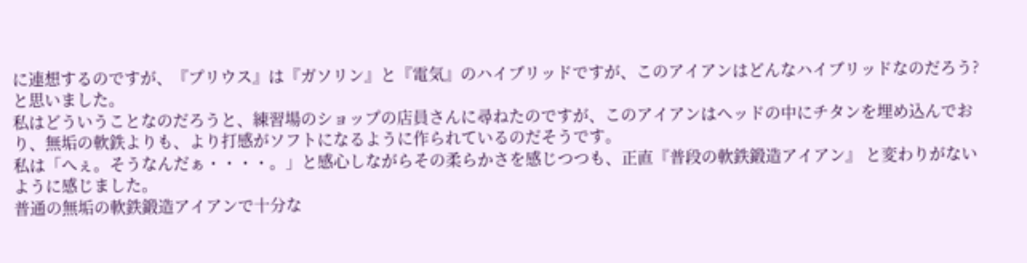に連想するのですが、『プリウス』は『ガソリン』と『電気』のハイブリッドですが、このアイアンはどんなハイブリッドなのだろう?と思いました。
私はどういうことなのだろうと、練習場のショップの店員さんに尋ねたのですが、このアイアンはヘッドの中にチタンを埋め込んでおり、無垢の軟鉄よりも、より打感がソフトになるように作られているのだそうです。
私は「へぇ。そうなんだぁ・・・・。」と感心しながらその柔らかさを感じつつも、正直『普段の軟鉄鍛造アイアン』 と変わりがないように感じました。
普通の無垢の軟鉄鍛造アイアンで十分な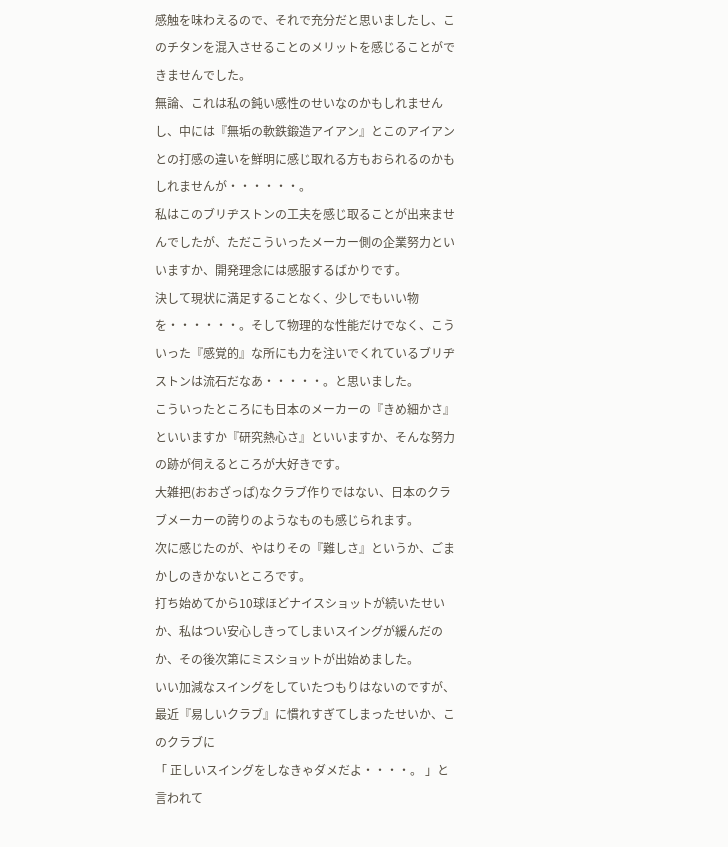感触を味わえるので、それで充分だと思いましたし、このチタンを混入させることのメリットを感じることができませんでした。
無論、これは私の鈍い感性のせいなのかもしれませんし、中には『無垢の軟鉄鍛造アイアン』とこのアイアンとの打感の違いを鮮明に感じ取れる方もおられるのかもしれませんが・・・・・・。
私はこのブリヂストンの工夫を感じ取ることが出来ませんでしたが、ただこういったメーカー側の企業努力といいますか、開発理念には感服するばかりです。
決して現状に満足することなく、少しでもいい物を・・・・・・。そして物理的な性能だけでなく、こういった『感覚的』な所にも力を注いでくれているブリヂストンは流石だなあ・・・・・。と思いました。
こういったところにも日本のメーカーの『きめ細かさ』といいますか『研究熱心さ』といいますか、そんな努力の跡が伺えるところが大好きです。
大雑把(おおざっぱ)なクラブ作りではない、日本のクラブメーカーの誇りのようなものも感じられます。
次に感じたのが、やはりその『難しさ』というか、ごまかしのきかないところです。
打ち始めてから10球ほどナイスショットが続いたせいか、私はつい安心しきってしまいスイングが緩んだのか、その後次第にミスショットが出始めました。
いい加減なスイングをしていたつもりはないのですが、最近『易しいクラブ』に慣れすぎてしまったせいか、このクラブに
「 正しいスイングをしなきゃダメだよ・・・・。 」と言われて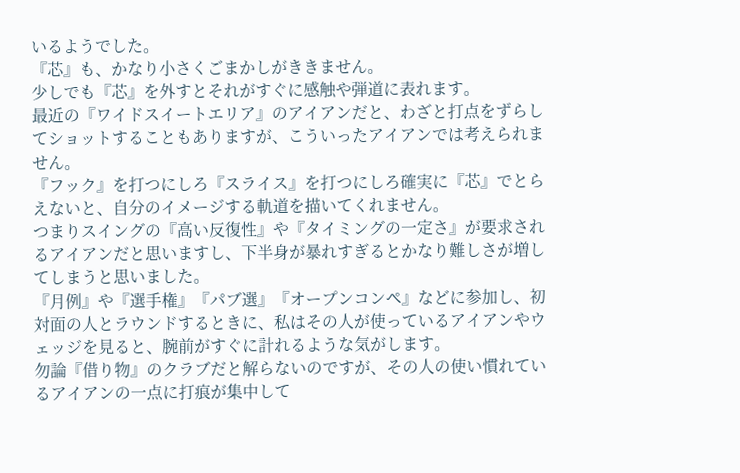いるようでした。
『芯』も、かなり小さくごまかしがききません。
少しでも『芯』を外すとそれがすぐに感触や弾道に表れます。
最近の『ワイドスイートエリア』のアイアンだと、わざと打点をずらしてショットすることもありますが、こういったアイアンでは考えられません。
『フック』を打つにしろ『スライス』を打つにしろ確実に『芯』でとらえないと、自分のイメージする軌道を描いてくれません。
つまりスイングの『高い反復性』や『タイミングの一定さ』が要求されるアイアンだと思いますし、下半身が暴れすぎるとかなり難しさが増してしまうと思いました。
『月例』や『選手権』『パブ選』『オープンコンペ』などに参加し、初対面の人とラウンドするときに、私はその人が使っているアイアンやウェッジを見ると、腕前がすぐに計れるような気がします。
勿論『借り物』のクラブだと解らないのですが、その人の使い慣れているアイアンの一点に打痕が集中して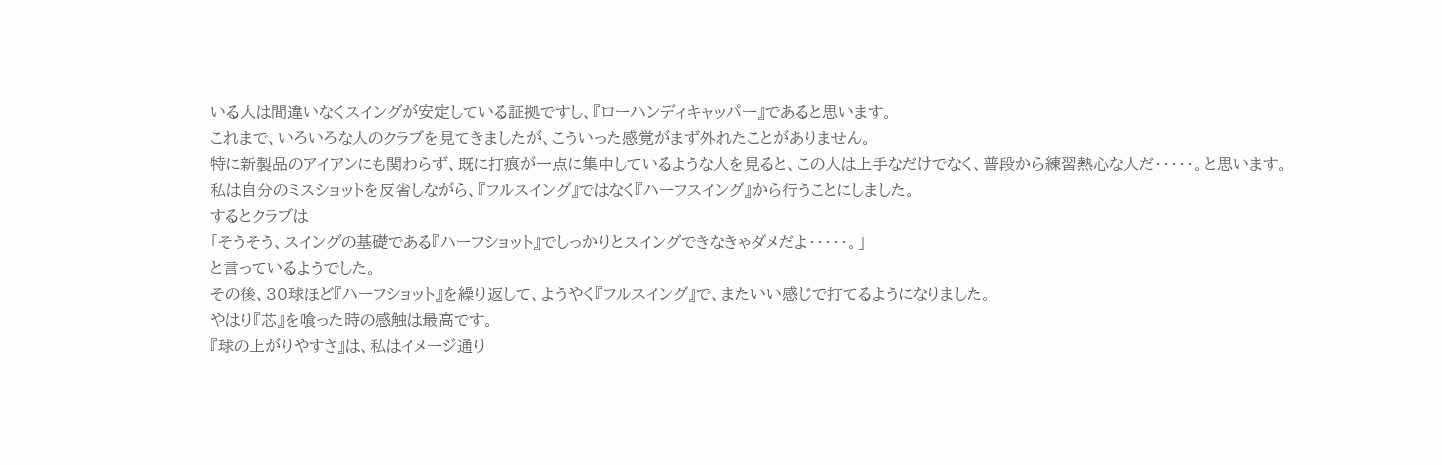いる人は間違いなくスイングが安定している証拠ですし、『ローハンディキャッパー』であると思います。
これまで、いろいろな人のクラブを見てきましたが、こういった感覚がまず外れたことがありません。
特に新製品のアイアンにも関わらず、既に打痕が一点に集中しているような人を見ると、この人は上手なだけでなく、普段から練習熱心な人だ・・・・・。と思います。
私は自分のミスショットを反省しながら、『フルスイング』ではなく『ハーフスイング』から行うことにしました。
するとクラブは
「そうそう、スイングの基礎である『ハーフショット』でしっかりとスイングできなきゃダメだよ・・・・・。」
と言っているようでした。
その後、30球ほど『ハーフショット』を繰り返して、ようやく『フルスイング』で、またいい感じで打てるようになりました。
やはり『芯』を喰った時の感触は最高です。
『球の上がりやすさ』は、私はイメージ通り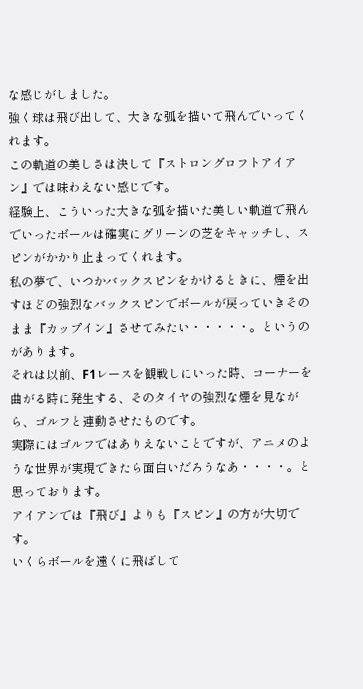な感じがしました。
強く球は飛び出して、大きな弧を描いて飛んでいってくれます。
この軌道の美しさは決して『ストロングロフトアイアン』では味わえない感じです。
経験上、こういった大きな弧を描いた美しい軌道で飛んでいったボールは確実にグリーンの芝をキャッチし、スピンがかかり止まってくれます。
私の夢で、いつかバックスピンをかけるときに、煙を出すほどの強烈なバックスピンでボールが戻っていきそのまま『カップイン』させてみたい・・・・・。というのがあります。
それは以前、F1レースを観戦しにいった時、コーナーを曲がる時に発生する、そのタイヤの強烈な煙を見ながら、ゴルフと連動させたものです。
実際にはゴルフではありえないことですが、アニメのような世界が実現できたら面白いだろうなあ・・・・。と思っております。
アイアンでは『飛び』よりも『スピン』の方が大切です。
いくらボールを遠くに飛ばして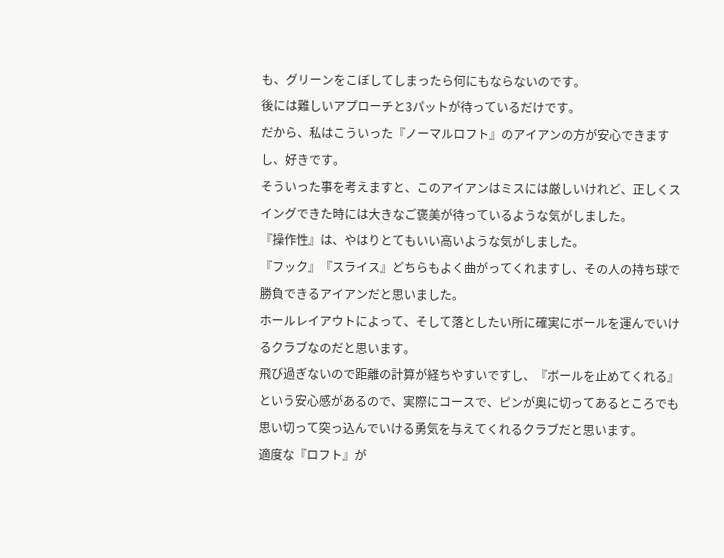も、グリーンをこぼしてしまったら何にもならないのです。
後には難しいアプローチと3パットが待っているだけです。
だから、私はこういった『ノーマルロフト』のアイアンの方が安心できますし、好きです。
そういった事を考えますと、このアイアンはミスには厳しいけれど、正しくスイングできた時には大きなご褒美が待っているような気がしました。
『操作性』は、やはりとてもいい高いような気がしました。
『フック』『スライス』どちらもよく曲がってくれますし、その人の持ち球で勝負できるアイアンだと思いました。
ホールレイアウトによって、そして落としたい所に確実にボールを運んでいけるクラブなのだと思います。
飛び過ぎないので距離の計算が経ちやすいですし、『ボールを止めてくれる』という安心感があるので、実際にコースで、ピンが奥に切ってあるところでも思い切って突っ込んでいける勇気を与えてくれるクラブだと思います。
適度な『ロフト』が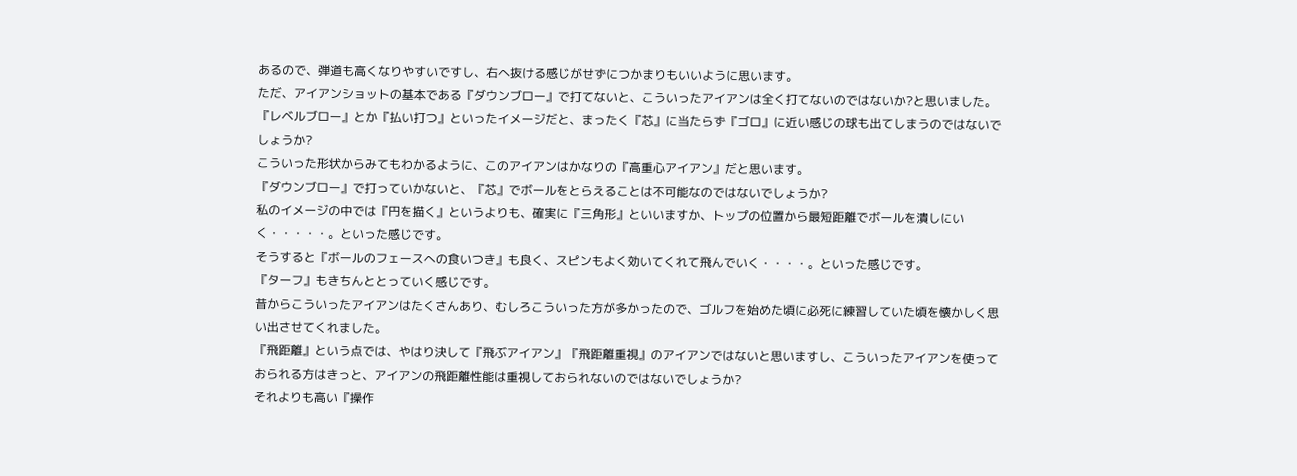あるので、弾道も高くなりやすいですし、右へ抜ける感じがせずにつかまりもいいように思います。
ただ、アイアンショットの基本である『ダウンブロー』で打てないと、こういったアイアンは全く打てないのではないか?と思いました。
『レベルブロー』とか『払い打つ』といったイメージだと、まったく『芯』に当たらず『ゴロ』に近い感じの球も出てしまうのではないでしょうか?
こういった形状からみてもわかるように、このアイアンはかなりの『高重心アイアン』だと思います。
『ダウンブロー』で打っていかないと、『芯』でボールをとらえることは不可能なのではないでしょうか?
私のイメージの中では『円を描く』というよりも、確実に『三角形』といいますか、トップの位置から最短距離でボールを潰しにいく・・・・・。といった感じです。
そうすると『ボールのフェースへの食いつき』も良く、スピンもよく効いてくれて飛んでいく・・・・。といった感じです。
『ターフ』もきちんととっていく感じです。
昔からこういったアイアンはたくさんあり、むしろこういった方が多かったので、ゴルフを始めた頃に必死に練習していた頃を懐かしく思い出させてくれました。
『飛距離』という点では、やはり決して『飛ぶアイアン』『飛距離重視』のアイアンではないと思いますし、こういったアイアンを使っておられる方はきっと、アイアンの飛距離性能は重視しておられないのではないでしょうか?
それよりも高い『操作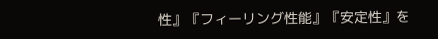性』『フィーリング性能』『安定性』を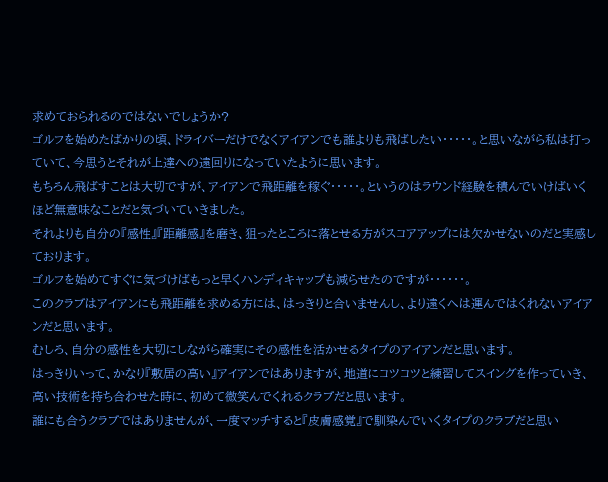求めておられるのではないでしょうか?
ゴルフを始めたばかりの頃、ドライバーだけでなくアイアンでも誰よりも飛ばしたい・・・・・。と思いながら私は打っていて、今思うとそれが上達への遠回りになっていたように思います。
もちろん飛ばすことは大切ですが、アイアンで飛距離を稼ぐ・・・・・。というのはラウンド経験を積んでいけばいくほど無意味なことだと気づいていきました。
それよりも自分の『感性』『距離感』を磨き、狙ったところに落とせる方がスコアアップには欠かせないのだと実感しております。
ゴルフを始めてすぐに気づけばもっと早くハンディキャップも減らせたのですが・・・・・・。
このクラブはアイアンにも飛距離を求める方には、はっきりと合いませんし、より遠くへは運んではくれないアイアンだと思います。
むしろ、自分の感性を大切にしながら確実にその感性を活かせるタイプのアイアンだと思います。
はっきりいって、かなり『敷居の高い』アイアンではありますが、地道にコツコツと練習してスイングを作っていき、高い技術を持ち合わせた時に、初めて微笑んでくれるクラブだと思います。
誰にも合うクラブではありませんが、一度マッチすると『皮膚感覚』で馴染んでいくタイプのクラブだと思い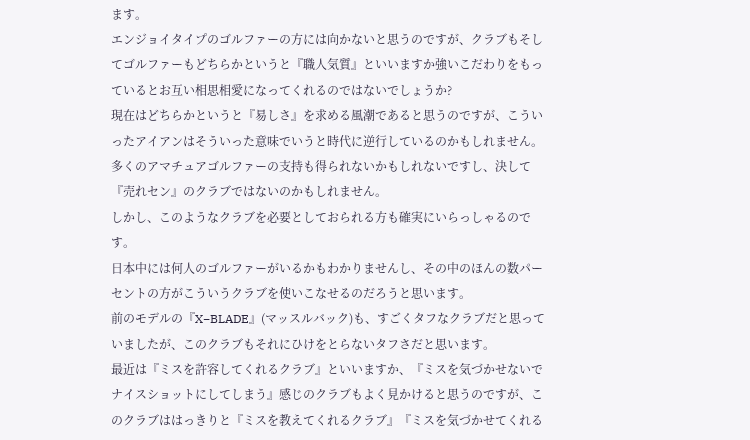ます。
エンジョイタイプのゴルファーの方には向かないと思うのですが、クラブもそしてゴルファーもどちらかというと『職人気質』といいますか強いこだわりをもっているとお互い相思相愛になってくれるのではないでしょうか?
現在はどちらかというと『易しさ』を求める風潮であると思うのですが、こういったアイアンはそういった意味でいうと時代に逆行しているのかもしれません。
多くのアマチュアゴルファーの支持も得られないかもしれないですし、決して『売れセン』のクラブではないのかもしれません。
しかし、このようなクラブを必要としておられる方も確実にいらっしゃるのです。
日本中には何人のゴルファーがいるかもわかりませんし、その中のほんの数パーセントの方がこういうクラブを使いこなせるのだろうと思います。
前のモデルの『X−BLADE』(マッスルバック)も、すごくタフなクラブだと思っていましたが、このクラブもそれにひけをとらないタフさだと思います。
最近は『ミスを許容してくれるクラブ』といいますか、『ミスを気づかせないでナイスショットにしてしまう』感じのクラブもよく見かけると思うのですが、このクラブははっきりと『ミスを教えてくれるクラブ』『ミスを気づかせてくれる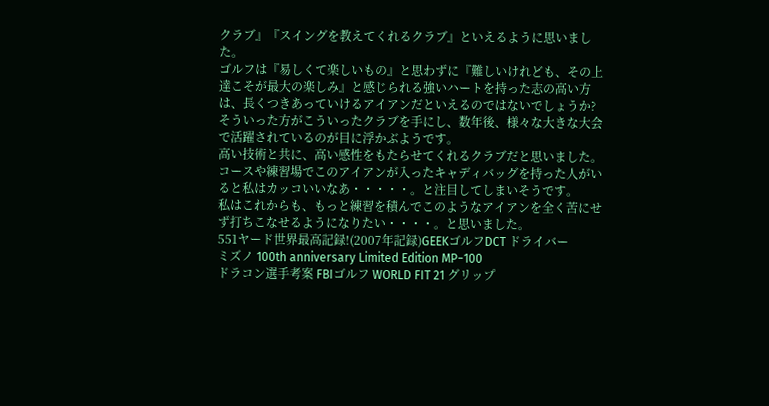クラブ』『スイングを教えてくれるクラブ』といえるように思いました。
ゴルフは『易しくて楽しいもの』と思わずに『難しいけれども、その上達こそが最大の楽しみ』と感じられる強いハートを持った志の高い方は、長くつきあっていけるアイアンだといえるのではないでしょうか?
そういった方がこういったクラブを手にし、数年後、様々な大きな大会で活躍されているのが目に浮かぶようです。
高い技術と共に、高い感性をもたらせてくれるクラブだと思いました。
コースや練習場でこのアイアンが入ったキャディバッグを持った人がいると私はカッコいいなあ・・・・・。と注目してしまいそうです。
私はこれからも、もっと練習を積んでこのようなアイアンを全く苦にせず打ちこなせるようになりたい・・・・。と思いました。
551ヤード世界最高記録!(2007年記録)GEEKゴルフDCT ドライバー
ミズノ 100th anniversary Limited Edition MP−100
ドラコン選手考案 FBIゴルフ WORLD FIT 21 グリップ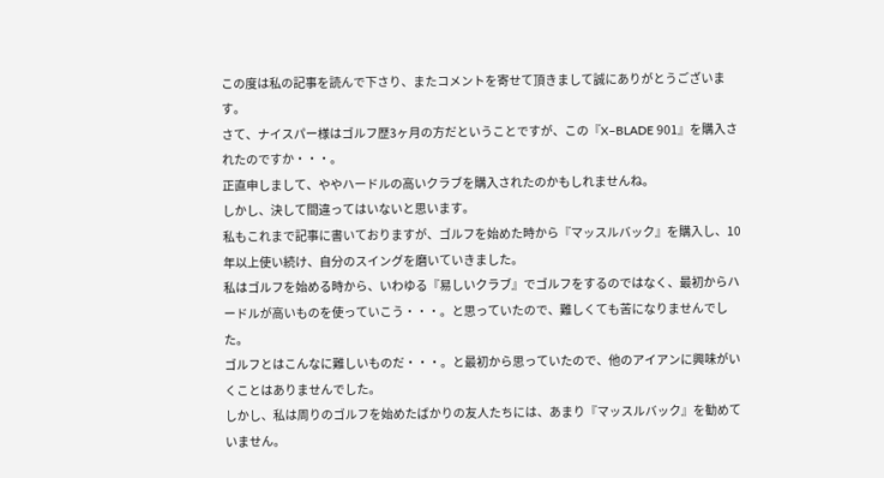この度は私の記事を読んで下さり、またコメントを寄せて頂きまして誠にありがとうございます。
さて、ナイスパー様はゴルフ歴3ヶ月の方だということですが、この『X−BLADE 901』を購入されたのですか・・・。
正直申しまして、ややハードルの高いクラブを購入されたのかもしれませんね。
しかし、決して間違ってはいないと思います。
私もこれまで記事に書いておりますが、ゴルフを始めた時から『マッスルバック』を購入し、10年以上使い続け、自分のスイングを磨いていきました。
私はゴルフを始める時から、いわゆる『易しいクラブ』でゴルフをするのではなく、最初からハードルが高いものを使っていこう・・・。と思っていたので、難しくても苦になりませんでした。
ゴルフとはこんなに難しいものだ・・・。と最初から思っていたので、他のアイアンに興味がいくことはありませんでした。
しかし、私は周りのゴルフを始めたばかりの友人たちには、あまり『マッスルバック』を勧めていません。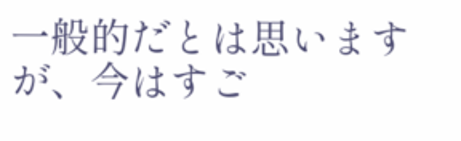一般的だとは思いますが、今はすご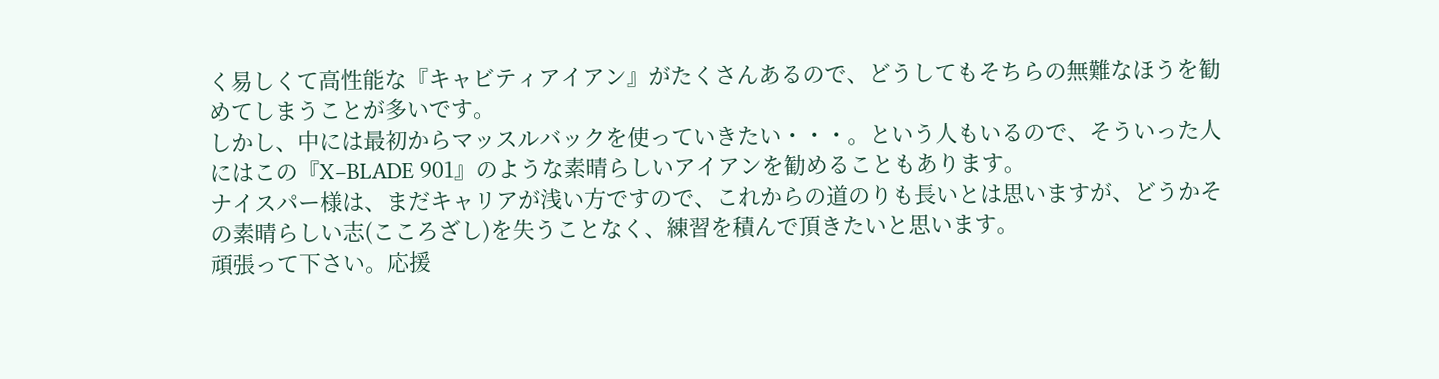く易しくて高性能な『キャビティアイアン』がたくさんあるので、どうしてもそちらの無難なほうを勧めてしまうことが多いです。
しかし、中には最初からマッスルバックを使っていきたい・・・。という人もいるので、そういった人にはこの『X−BLADE 901』のような素晴らしいアイアンを勧めることもあります。
ナイスパー様は、まだキャリアが浅い方ですので、これからの道のりも長いとは思いますが、どうかその素晴らしい志(こころざし)を失うことなく、練習を積んで頂きたいと思います。
頑張って下さい。応援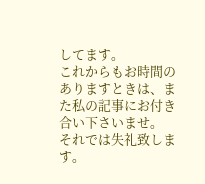してます。
これからもお時間のありますときは、また私の記事にお付き合い下さいませ。
それでは失礼致します。